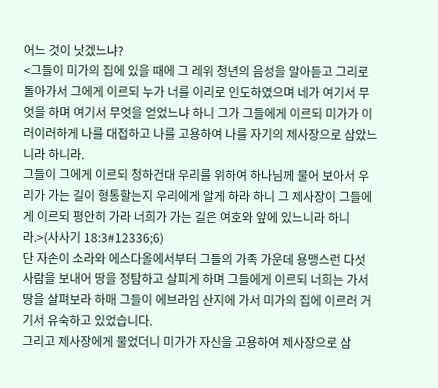어느 것이 낫겠느냐?
<그들이 미가의 집에 있을 때에 그 레위 청년의 음성을 알아듣고 그리로 돌아가서 그에게 이르되 누가 너를 이리로 인도하였으며 네가 여기서 무엇을 하며 여기서 무엇을 얻었느냐 하니 그가 그들에게 이르되 미가가 이러이러하게 나를 대접하고 나를 고용하여 나를 자기의 제사장으로 삼았느니라 하니라.
그들이 그에게 이르되 청하건대 우리를 위하여 하나님께 물어 보아서 우리가 가는 길이 형통할는지 우리에게 알게 하라 하니 그 제사장이 그들에게 이르되 평안히 가라 너희가 가는 길은 여호와 앞에 있느니라 하니라.>(사사기 18:3#12336;6)
단 자손이 소라와 에스다올에서부터 그들의 가족 가운데 용맹스런 다섯 사람을 보내어 땅을 정탐하고 살피게 하며 그들에게 이르되 너희는 가서 땅을 살펴보라 하매 그들이 에브라임 산지에 가서 미가의 집에 이르러 거기서 유숙하고 있었습니다.
그리고 제사장에게 물었더니 미가가 자신을 고용하여 제사장으로 삼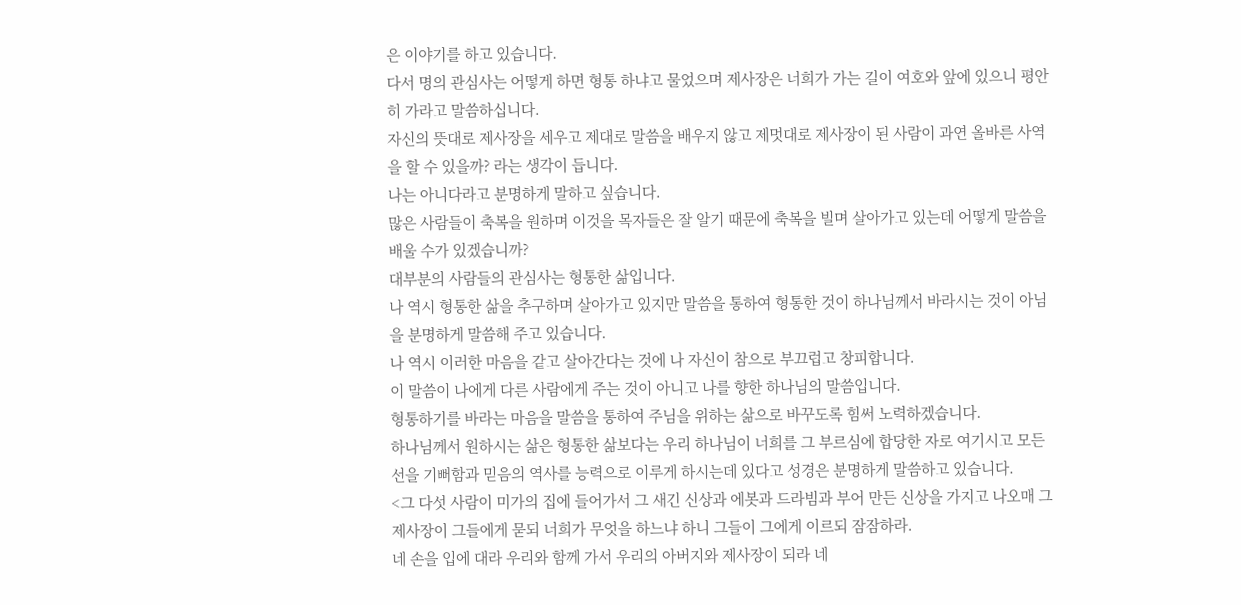은 이야기를 하고 있습니다.
다서 명의 관심사는 어떻게 하면 형통 하냐고 물었으며 제사장은 너희가 가는 길이 여호와 앞에 있으니 평안히 가라고 말씀하십니다.
자신의 뜻대로 제사장을 세우고 제대로 말씀을 배우지 않고 제멋대로 제사장이 된 사람이 과연 올바른 사역을 할 수 있을까? 라는 생각이 듭니다.
나는 아니다라고 분명하게 말하고 싶습니다.
많은 사람들이 축복을 원하며 이것을 목자들은 잘 알기 때문에 축복을 빌며 살아가고 있는데 어떻게 말씀을 배울 수가 있겠습니까?
대부분의 사람들의 관심사는 형통한 삶입니다.
나 역시 형통한 삶을 추구하며 살아가고 있지만 말씀을 통하여 형통한 것이 하나님께서 바라시는 것이 아님을 분명하게 말씀해 주고 있습니다.
나 역시 이러한 마음을 같고 살아간다는 것에 나 자신이 참으로 부끄럽고 창피합니다.
이 말씀이 나에게 다른 사람에게 주는 것이 아니고 나를 향한 하나님의 말씀입니다.
형통하기를 바라는 마음을 말씀을 통하여 주님을 위하는 삶으로 바꾸도록 힘써 노력하겠습니다.
하나님께서 원하시는 삶은 형통한 삶보다는 우리 하나님이 너희를 그 부르심에 합당한 자로 여기시고 모든 선을 기뻐함과 믿음의 역사를 능력으로 이루게 하시는데 있다고 성경은 분명하게 말씀하고 있습니다.
<그 다섯 사람이 미가의 집에 들어가서 그 새긴 신상과 에봇과 드라빔과 부어 만든 신상을 가지고 나오매 그 제사장이 그들에게 묻되 너희가 무엇을 하느냐 하니 그들이 그에게 이르되 잠잠하라.
네 손을 입에 대라 우리와 함께 가서 우리의 아버지와 제사장이 되라 네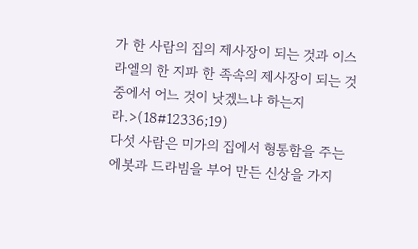가 한 사람의 집의 제사장이 되는 것과 이스라엘의 한 지파 한 족속의 제사장이 되는 것 중에서 어느 것이 낫겠느냐 하는지라.>(18#12336;19)
다섯 사람은 미가의 집에서 형통함을 주는 에봇과 드라빔을 부어 만든 신상을 가지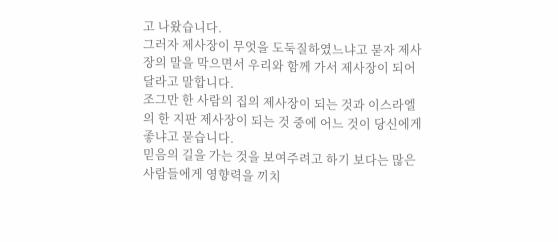고 나왔습니다.
그러자 제사장이 무엇을 도둑질하였느냐고 묻자 제사장의 말을 막으면서 우리와 함께 가서 제사장이 되어 달라고 말합니다.
조그만 한 사람의 집의 제사장이 되는 것과 이스라엘의 한 지판 제사장이 되는 것 중에 어느 것이 당신에게 좋냐고 묻습니다.
믿음의 길을 가는 것을 보여주려고 하기 보다는 많은 사람들에게 영향력을 끼치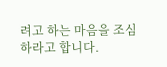려고 하는 마음을 조심하라고 합니다.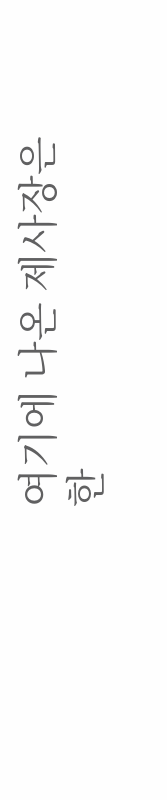여기에 나온 제사장은 한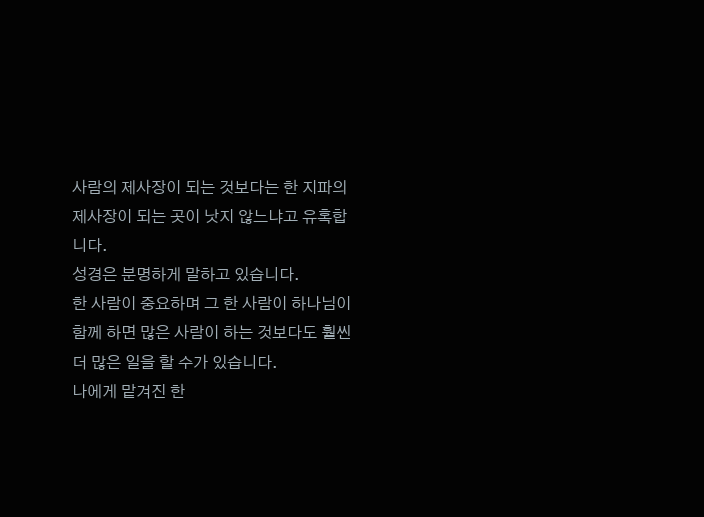사람의 제사장이 되는 것보다는 한 지파의 제사장이 되는 곳이 낫지 않느냐고 유혹합니다.
성경은 분명하게 말하고 있습니다.
한 사람이 중요하며 그 한 사람이 하나님이 함께 하면 많은 사람이 하는 것보다도 훨씬 더 많은 일을 할 수가 있습니다.
나에게 맡겨진 한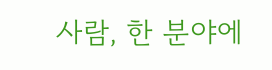사람, 한 분야에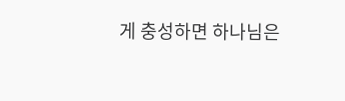게 충성하면 하나님은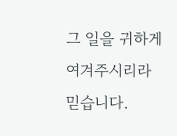그 일을 귀하게 여겨주시리라 믿습니다.